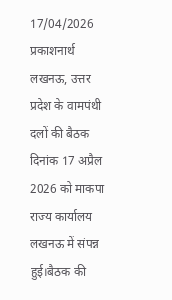17/04/2026
प्रकाशनार्थ
लखनऊ, उत्तर प्रदेश के वामपंथी दलों की बैठक दिनांक 17 अप्रैल 2026 को माकपा राज्य कार्यालय लखनऊ में संपन्न हुई।बैठक की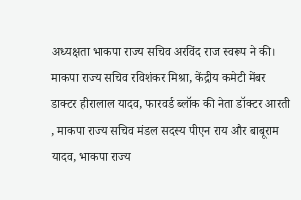अध्यक्षता भाकपा राज्य सचिव अरविंद राज स्वरूप ने की। माकपा राज्य सचिव रविशंकर मिश्रा, केंद्रीय कमेटी मेंबर डाक्टर हीरालाल यादव, फारवर्ड ब्लॉक की नेता डॉक्टर आरती , माकपा राज्य सचिव मंडल सदस्य पीएन राय और बाबूराम यादव, भाकपा राज्य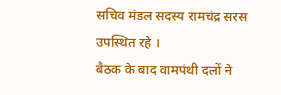सचिव मंडल सदस्य रामचंद्र सरस उपस्थित रहे ।
बैठक के बाद वामपंथी दलों ने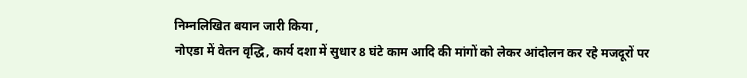निम्नलिखित बयान जारी किया ,
नोएडा में वेतन वृद्धि, कार्य दशा में सुधार 8 घंटे काम आदि की मांगों को लेकर आंदोलन कर रहे मजदूरों पर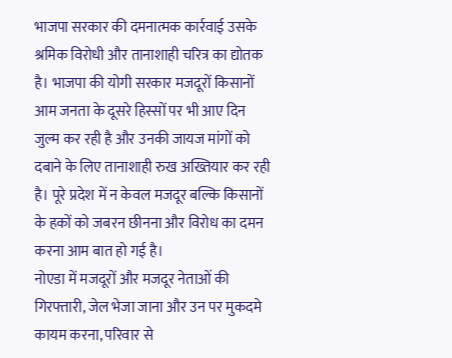भाजपा सरकार की दमनात्मक कार्रवाई उसके श्रमिक विरोधी और तानाशाही चरित्र का द्योतक है। भाजपा की योगी सरकार मजदूरों किसानों आम जनता के दूसरे हिस्सों पर भी आए दिन जुल्म कर रही है और उनकी जायज मांगों को दबाने के लिए तानाशाही रुख अख्तियार कर रही है। पूरे प्रदेश में न केवल मजदूर बल्कि किसानों के हकों को जबरन छीनना और विरोध का दमन करना आम बात हो गई है।
नोएडा में मजदूरों और मजदूर नेताओं की गिरफ्तारी, जेल भेजा जाना और उन पर मुकदमे कायम करना, परिवार से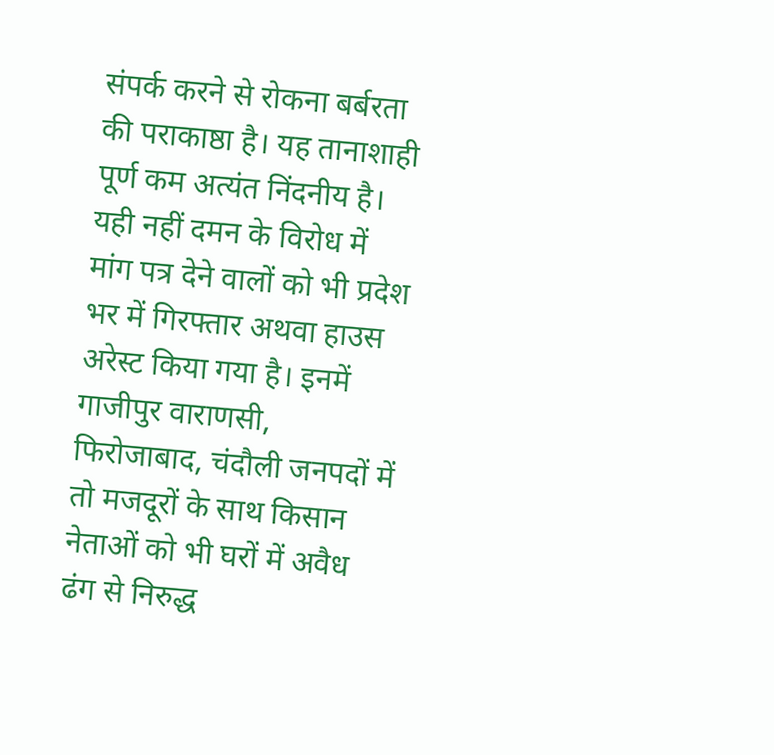संपर्क करने से रोकना बर्बरता की पराकाष्ठा है। यह तानाशाही पूर्ण कम अत्यंत निंदनीय है। यही नहीं दमन के विरोध में मांग पत्र देने वालों को भी प्रदेश भर में गिरफ्तार अथवा हाउस अरेस्ट किया गया है। इनमें गाजीपुर वाराणसी, फिरोजाबाद, चंदौली जनपदों में तो मजदूरों के साथ किसान नेताओं को भी घरों में अवैध ढंग से निरुद्ध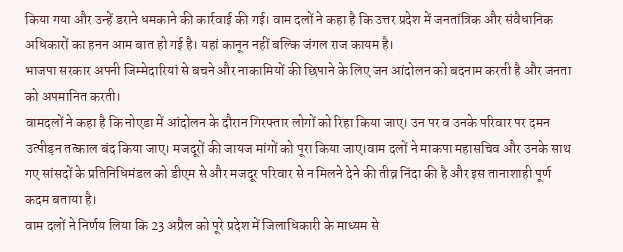किया गया और उन्हें डराने धमकाने की कार्रवाई की गई। वाम दलों ने कहा है कि उत्तर प्रदेश में जनतांत्रिक और संवैधानिक अधिकारों का हनन आम बात हो गई है। यहां कानून नहीं बल्कि जंगल राज कायम है।
भाजपा सरकार अपनी जिम्मेदारियां से बचने और नाकामियों की छिपाने के लिए जन आंदोलन को बदनाम करती है और जनता को अपमानित करती।
वामदलों ने कहा है कि नोएडा में आंदोलन के दौरान गिरफ्तार लोगों को रिहा किया जाए। उन पर व उनके परिवार पर दमन उत्पीड़न तत्काल बंद किया जाए। मजदूरों की जायज मांगों को पूरा किया जाए।वाम दलों ने माकपा महासचिव और उनके साथ गए सांसदों के प्रतिनिधिमंडल को डीएम से और मजदूर परिवार से न मिलने देने की तीव्र निंदा की है और इस तानाशाही पूर्ण कदम बताया है।
वाम दलों ने निर्णय लिया कि 23 अप्रैल को पूरे प्रदेश में जिलाधिकारी के माध्यम से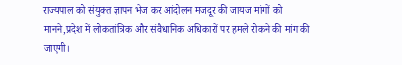राज्यपाल को संयुक्त ज्ञापन भेज कर आंदोलन मजदूर की जायज मांगों को मानने,प्रदेश में लोकतांत्रिक और संवैधानिक अधिकारों पर हमले रोकने की मांग की जाएगी।